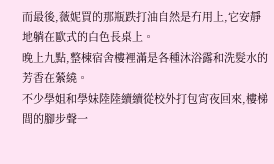而最後,薇妮買的那瓶跌打油自然是冇用上,它安靜地躺在歐式的白色長桌上。
晚上九點,整棟宿舍樓裡滿是各種沐浴露和洗髮水的芳香在縈繞。
不少學姐和學妹陸陸續續從校外打包宵夜回來,樓梯間的腳步聲一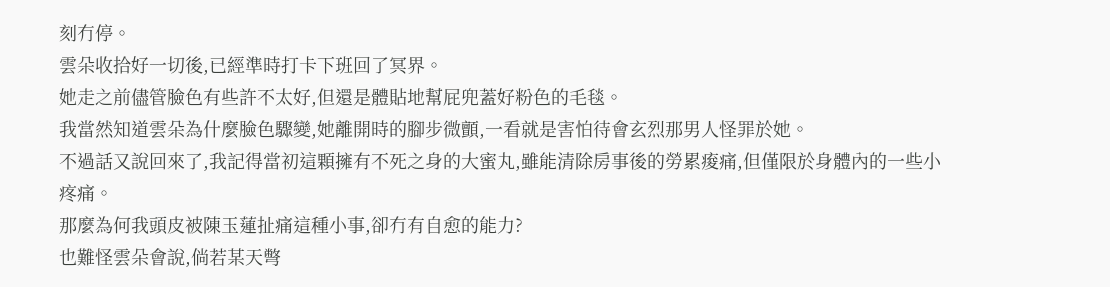刻冇停。
雲朵收拾好一切後,已經準時打卡下班回了冥界。
她走之前儘管臉色有些許不太好,但還是體貼地幫屁兜蓋好粉色的毛毯。
我當然知道雲朵為什麼臉色驟變,她離開時的腳步微顫,一看就是害怕待會玄烈那男人怪罪於她。
不過話又說回來了,我記得當初這顆擁有不死之身的大蜜丸,雖能清除房事後的勞累痠痛,但僅限於身體內的一些小疼痛。
那麼為何我頭皮被陳玉蓮扯痛這種小事,卻冇有自愈的能力?
也難怪雲朵會說,倘若某天彆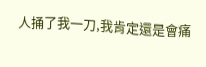人捅了我一刀,我肯定還是會痛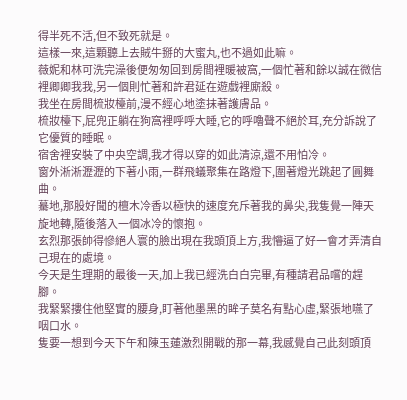得半死不活,但不致死就是。
這樣一來,這顆聽上去賊牛掰的大蜜丸,也不過如此嘛。
薇妮和林可洗完澡後便匆匆回到房間裡暖被窩,一個忙著和餘以誠在微信裡卿卿我我,另一個則忙著和許君延在遊戲裡廝殺。
我坐在房間梳妝檯前,漫不經心地塗抹著護膚品。
梳妝檯下,屁兜正躺在狗窩裡呼呼大睡,它的呼嚕聲不絕於耳,充分訴說了它優質的睡眠。
宿舍裡安裝了中央空調,我才得以穿的如此清涼,還不用怕冷。
窗外淅淅瀝瀝的下著小雨,一群飛蟻聚集在路燈下,圍著燈光跳起了圓舞曲。
驀地,那股好聞的檀木冷香以極快的速度充斥著我的鼻尖,我隻覺一陣天旋地轉,隨後落入一個冰冷的懷抱。
玄烈那張帥得慘絕人寰的臉出現在我頭頂上方,我懵逼了好一會才弄清自己現在的處境。
今天是生理期的最後一天,加上我已經洗白白完畢,有種請君品嚐的趕腳。
我緊緊摟住他堅實的腰身,盯著他墨黑的眸子莫名有點心虛,緊張地嚥了咽口水。
隻要一想到今天下午和陳玉蓮激烈開戰的那一幕,我感覺自己此刻頭頂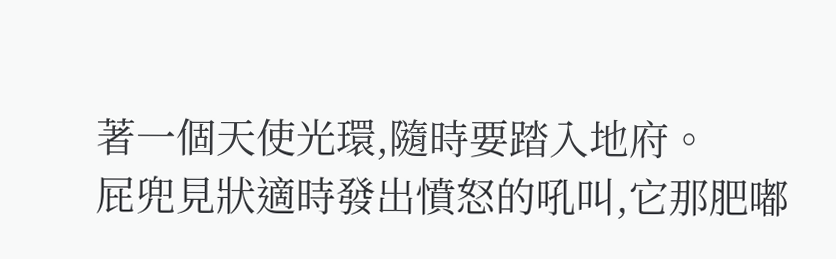著一個天使光環,隨時要踏入地府。
屁兜見狀適時發出憤怒的吼叫,它那肥嘟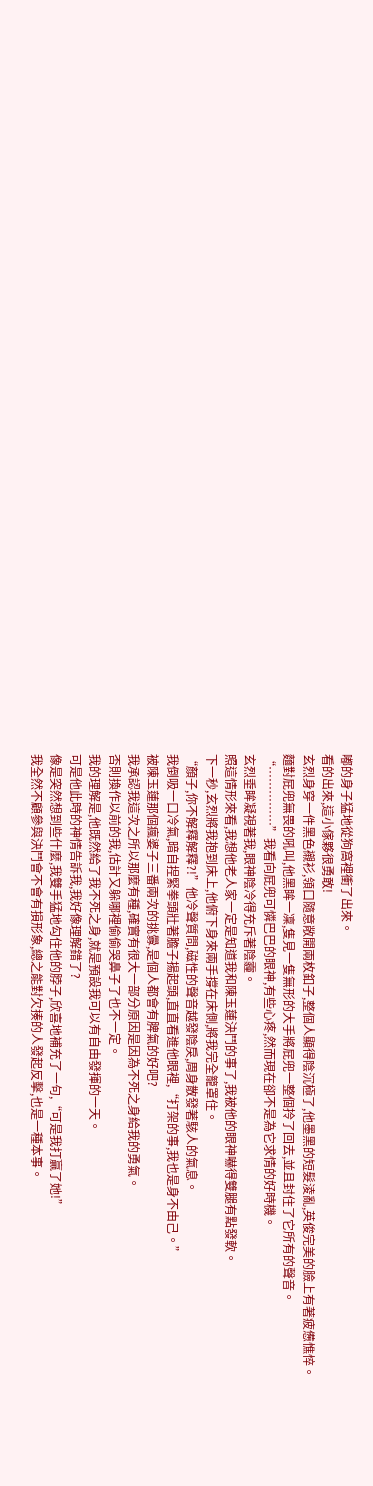嘟的身子猛地從狗窩裡衝了出來。
看的出來,這小傢夥很勇敢!
玄烈身穿一件黑色襯衫,領口隨意敞開兩枚釦子,整個人顯得陰沉極了,他墨黑的短髮淩亂,英俊完美的臉上有著疲憊憔悴。
麵對屁兜無畏的吼叫,他黑眸一凜,隻見一隻無形的大手將屁兜一整個拎了回去,並且封住了它所有的聲音。
“……………”我看向屁兜可憐巴巴的眼神,有些心疼,然而現在卻不是為它求情的好時機。
玄烈垂眸凝視著我,眼神陰冷得充斥著陰霾。
照這情形來看,我想他老人家一定是知道我和陳玉蓮決鬥的事了,我被他的眼神嚇得雙腿有點發軟。
下一秒,玄烈將我抱到床上,他俯下身來兩手撐在床側,將我完全籠罩住。
“顏子,你不解釋解釋?!”他冷聲質問,磁性的聲音越發陰戾,周身散發著駭人的氣息。
我倒吸一口冷氣,暗自捏緊拳頭壯著膽子揚起頭,直直看進他眼裡,“打架的事,我也是身不由己。”
被陳玉蓮那個瘋婆子三番兩次的挑釁,是個人都會有脾氣的好吧?
我承認我這次之所以那麼有種,確實有很大一部分原因是因為不死之身給我的勇氣。
否則換作以前的我,估計又躲哪裡偷偷哭鼻子了也不一定。
我的理解是,他既然給了我不死之身,就是預設我可以有自由發揮的一天。
可是他此時的神情告訴我,我好像理解錯了?
像是突然想到些什麼,我雙手猛地勾住他的脖子,欣喜地補充了一句,“可是我打贏了她!”
我全然不顧參與決鬥會不會有損形象,總之能對欠揍的人發起反擊,也是一種本事。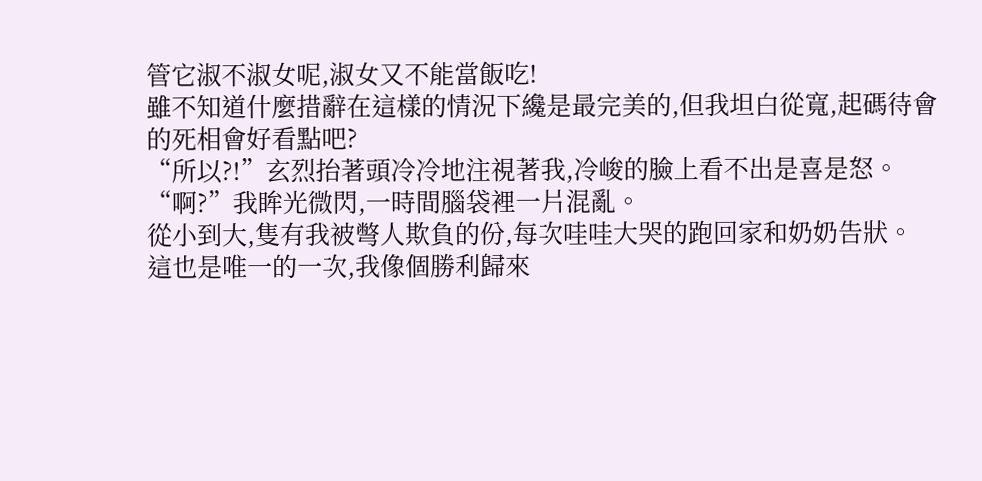管它淑不淑女呢,淑女又不能當飯吃!
雖不知道什麼措辭在這樣的情況下纔是最完美的,但我坦白從寬,起碼待會的死相會好看點吧?
“所以?!”玄烈抬著頭冷冷地注視著我,冷峻的臉上看不出是喜是怒。
“啊?”我眸光微閃,一時間腦袋裡一片混亂。
從小到大,隻有我被彆人欺負的份,每次哇哇大哭的跑回家和奶奶告狀。
這也是唯一的一次,我像個勝利歸來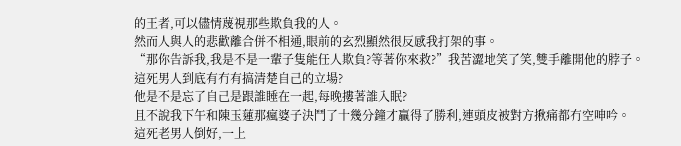的王者,可以儘情蔑視那些欺負我的人。
然而人與人的悲歡離合併不相通,眼前的玄烈顯然很反感我打架的事。
“那你告訴我,我是不是一輩子隻能任人欺負?等著你來救?”我苦澀地笑了笑,雙手離開他的脖子。
這死男人到底有冇有搞清楚自己的立場?
他是不是忘了自己是跟誰睡在一起,每晚摟著誰入眠?
且不說我下午和陳玉蓮那瘋婆子決鬥了十幾分鐘才贏得了勝利,連頭皮被對方揪痛都冇空呻吟。
這死老男人倒好,一上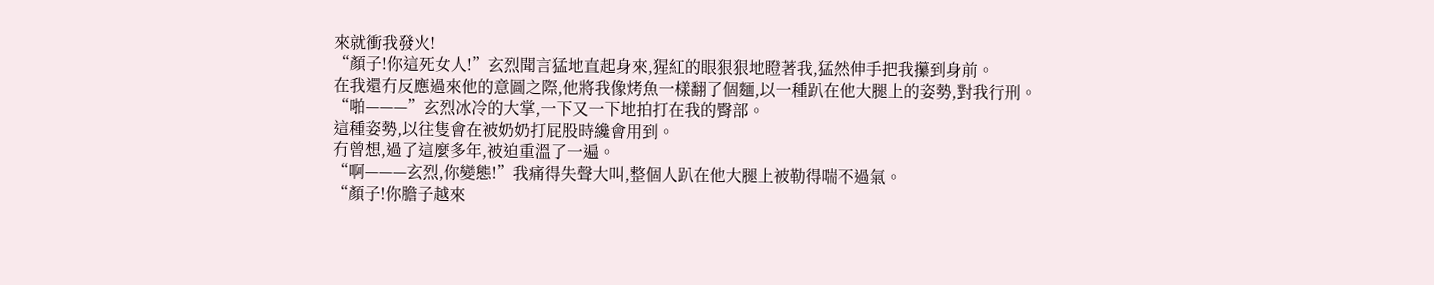來就衝我發火!
“顏子!你這死女人!”玄烈聞言猛地直起身來,猩紅的眼狠狠地瞪著我,猛然伸手把我攥到身前。
在我還冇反應過來他的意圖之際,他將我像烤魚一樣翻了個麵,以一種趴在他大腿上的姿勢,對我行刑。
“啪———”玄烈冰冷的大掌,一下又一下地拍打在我的臀部。
這種姿勢,以往隻會在被奶奶打屁股時纔會用到。
冇曾想,過了這麼多年,被迫重溫了一遍。
“啊———玄烈,你變態!”我痛得失聲大叫,整個人趴在他大腿上被勒得喘不過氣。
“顏子!你膽子越來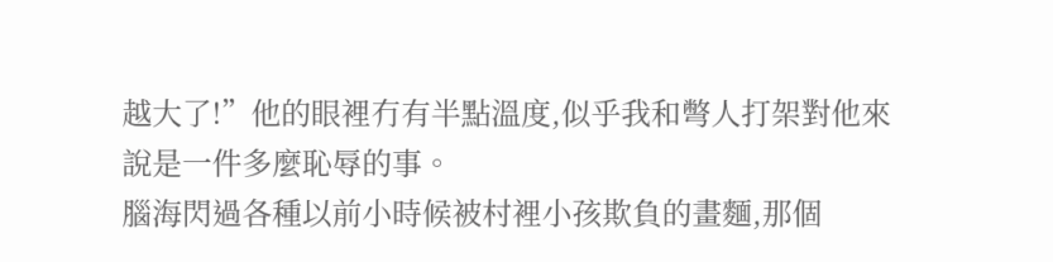越大了!”他的眼裡冇有半點溫度,似乎我和彆人打架對他來說是一件多麼恥辱的事。
腦海閃過各種以前小時候被村裡小孩欺負的畫麵,那個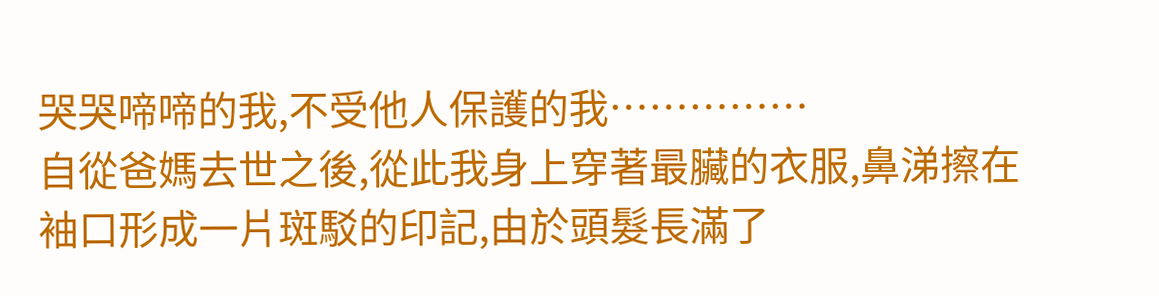哭哭啼啼的我,不受他人保護的我……………
自從爸媽去世之後,從此我身上穿著最臟的衣服,鼻涕擦在袖口形成一片斑駁的印記,由於頭髮長滿了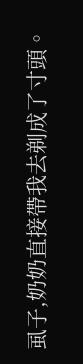虱子,奶奶直接帶我去剃成了寸頭。